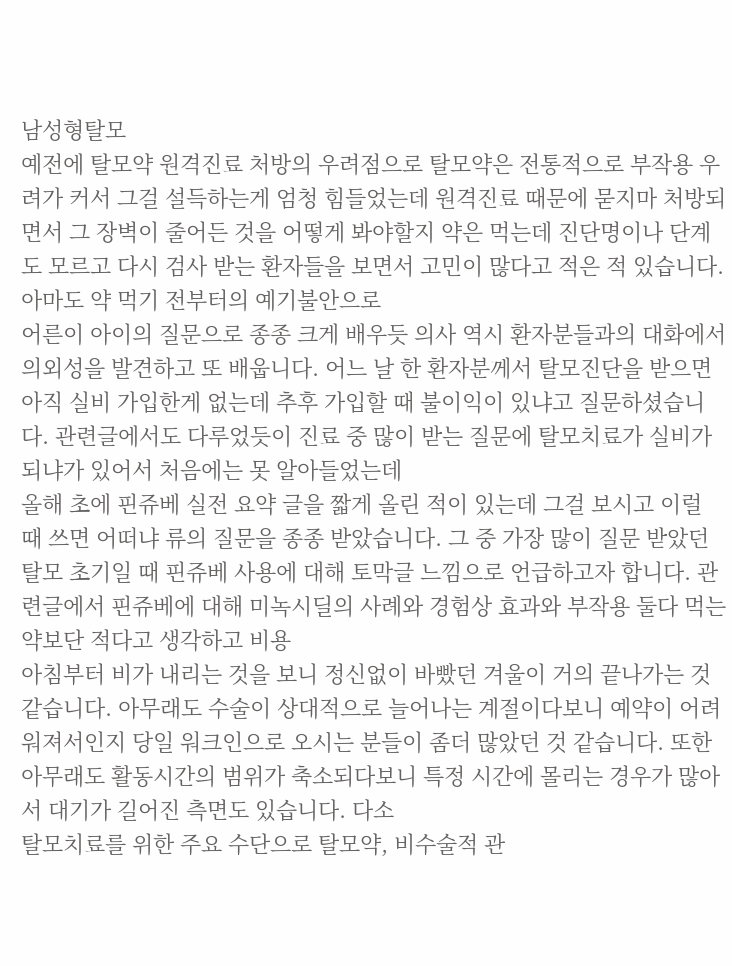남성형탈모
예전에 탈모약 원격진료 처방의 우려점으로 탈모약은 전통적으로 부작용 우려가 커서 그걸 설득하는게 엄청 힘들었는데 원격진료 때문에 묻지마 처방되면서 그 장벽이 줄어든 것을 어떻게 봐야할지 약은 먹는데 진단명이나 단계도 모르고 다시 검사 받는 환자들을 보면서 고민이 많다고 적은 적 있습니다. 아마도 약 먹기 전부터의 예기불안으로
어른이 아이의 질문으로 종종 크게 배우듯 의사 역시 환자분들과의 대화에서 의외성을 발견하고 또 배웁니다. 어느 날 한 환자분께서 탈모진단을 받으면 아직 실비 가입한게 없는데 추후 가입할 때 불이익이 있냐고 질문하셨습니다. 관련글에서도 다루었듯이 진료 중 많이 받는 질문에 탈모치료가 실비가 되냐가 있어서 처음에는 못 알아들었는데
올해 초에 핀쥬베 실전 요약 글을 짧게 올린 적이 있는데 그걸 보시고 이럴 때 쓰면 어떠냐 류의 질문을 종종 받았습니다. 그 중 가장 많이 질문 받았던 탈모 초기일 때 핀쥬베 사용에 대해 토막글 느낌으로 언급하고자 합니다. 관련글에서 핀쥬베에 대해 미녹시딜의 사례와 경험상 효과와 부작용 둘다 먹는 약보단 적다고 생각하고 비용
아침부터 비가 내리는 것을 보니 정신없이 바빴던 겨울이 거의 끝나가는 것 같습니다. 아무래도 수술이 상대적으로 늘어나는 계절이다보니 예약이 어려워져서인지 당일 워크인으로 오시는 분들이 좀더 많았던 것 같습니다. 또한 아무래도 활동시간의 범위가 축소되다보니 특정 시간에 몰리는 경우가 많아서 대기가 길어진 측면도 있습니다. 다소
탈모치료를 위한 주요 수단으로 탈모약, 비수술적 관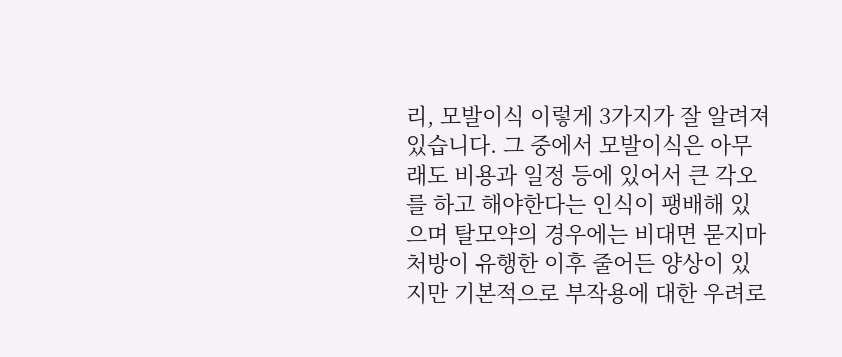리, 모발이식 이렇게 3가지가 잘 알려져 있습니다. 그 중에서 모발이식은 아무래도 비용과 일정 등에 있어서 큰 각오를 하고 해야한다는 인식이 팽배해 있으며 탈모약의 경우에는 비대면 묻지마 처방이 유행한 이후 줄어든 양상이 있지만 기본적으로 부작용에 대한 우려로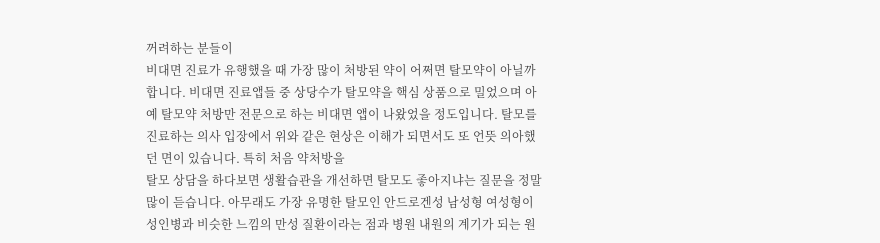꺼려하는 분들이
비대면 진료가 유행했을 때 가장 많이 처방된 약이 어쩌면 탈모약이 아닐까 합니다. 비대면 진료앱들 중 상당수가 탈모약을 핵심 상품으로 밀었으며 아예 탈모약 처방만 전문으로 하는 비대면 앱이 나왔었을 정도입니다. 탈모를 진료하는 의사 입장에서 위와 같은 현상은 이해가 되면서도 또 언뜻 의아했던 면이 있습니다. 특히 처음 약처방을
탈모 상담을 하다보면 생활습관을 개선하면 탈모도 좋아지냐는 질문을 정말 많이 듣습니다. 아무래도 가장 유명한 탈모인 안드로겐성 남성형 여성형이 성인병과 비슷한 느낌의 만성 질환이라는 점과 병원 내원의 계기가 되는 원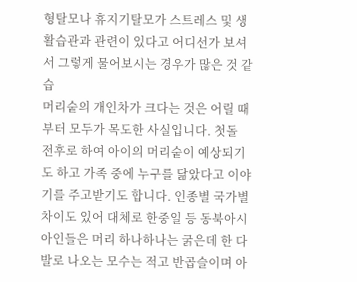형탈모나 휴지기탈모가 스트레스 및 생활습관과 관련이 있다고 어디선가 보셔서 그렇게 물어보시는 경우가 많은 것 같습
머리숱의 개인차가 크다는 것은 어릴 때부터 모두가 목도한 사실입니다. 첫돌 전후로 하여 아이의 머리숱이 예상되기도 하고 가족 중에 누구를 닮았다고 이야기를 주고받기도 합니다. 인종별 국가별 차이도 있어 대체로 한중일 등 동북아시아인들은 머리 하나하나는 굵은데 한 다발로 나오는 모수는 적고 반곱슬이며 아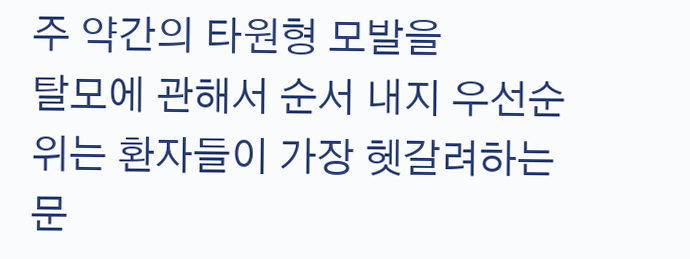주 약간의 타원형 모발을
탈모에 관해서 순서 내지 우선순위는 환자들이 가장 헷갈려하는 문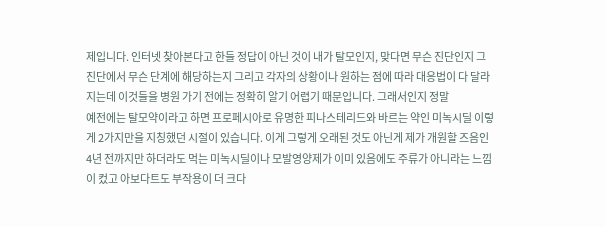제입니다. 인터넷 찾아본다고 한들 정답이 아닌 것이 내가 탈모인지, 맞다면 무슨 진단인지 그 진단에서 무슨 단계에 해당하는지 그리고 각자의 상황이나 원하는 점에 따라 대응법이 다 달라지는데 이것들을 병원 가기 전에는 정확히 알기 어렵기 때문입니다. 그래서인지 정말
예전에는 탈모약이라고 하면 프로페시아로 유명한 피나스테리드와 바르는 약인 미녹시딜 이렇게 2가지만을 지칭했던 시절이 있습니다. 이게 그렇게 오래된 것도 아닌게 제가 개원할 즈음인 4년 전까지만 하더라도 먹는 미녹시딜이나 모발영양제가 이미 있음에도 주류가 아니라는 느낌이 컸고 아보다트도 부작용이 더 크다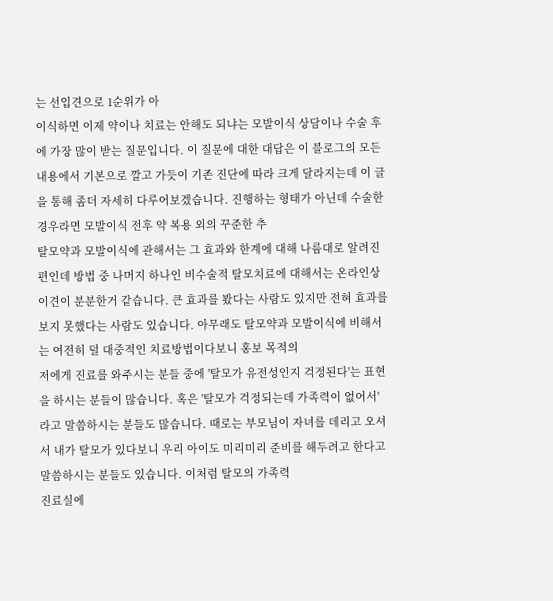는 선입견으로 1순위가 아
이식하면 이제 약이나 치료는 안해도 되냐는 모발이식 상담이나 수술 후에 가장 많이 받는 질문입니다. 이 질문에 대한 대답은 이 블로그의 모든 내용에서 기본으로 깔고 가듯이 기존 진단에 따라 크게 달라지는데 이 글을 통해 좀더 자세히 다루어보겠습니다. 진행하는 형태가 아닌데 수술한 경우라면 모발이식 전후 약 복용 외의 꾸준한 추
탈모약과 모발이식에 관해서는 그 효과와 한계에 대해 나름대로 알려진 편인데 방법 중 나머지 하나인 비수술적 탈모치료에 대해서는 온라인상 이견이 분분한거 같습니다. 큰 효과를 봤다는 사람도 있지만 전혀 효과를 보지 못했다는 사람도 있습니다. 아무래도 탈모약과 모발이식에 비해서는 여전히 덜 대중적인 치료방법이다보니 홍보 목적의
저에게 진료를 와주시는 분들 중에 '탈모가 유전성인지 걱정된다'는 표현을 하시는 분들이 많습니다. 혹은 '탈모가 걱정되는데 가족력이 없어서' 라고 말씀하시는 분들도 많습니다. 때로는 부모님이 자녀를 데리고 오셔서 내가 탈모가 있다보니 우리 아이도 미리미리 준비를 해두려고 한다고 말씀하시는 분들도 있습니다. 이처럼 탈모의 가족력
진료실에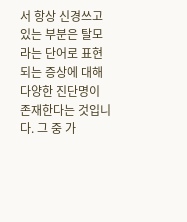서 항상 신경쓰고 있는 부분은 탈모라는 단어로 표현되는 증상에 대해 다양한 진단명이 존재한다는 것입니다. 그 중 가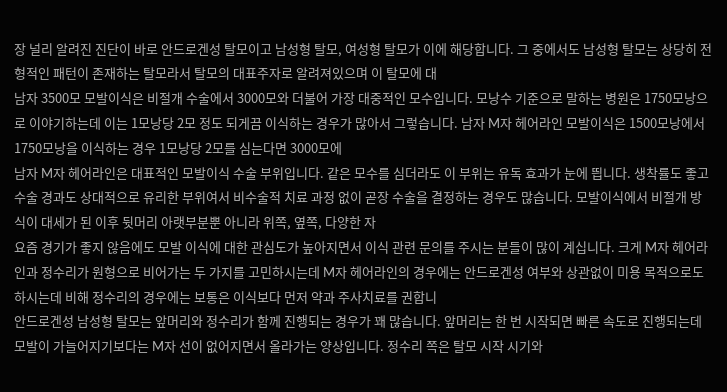장 널리 알려진 진단이 바로 안드로겐성 탈모이고 남성형 탈모, 여성형 탈모가 이에 해당합니다. 그 중에서도 남성형 탈모는 상당히 전형적인 패턴이 존재하는 탈모라서 탈모의 대표주자로 알려져있으며 이 탈모에 대
남자 3500모 모발이식은 비절개 수술에서 3000모와 더불어 가장 대중적인 모수입니다. 모낭수 기준으로 말하는 병원은 1750모낭으로 이야기하는데 이는 1모낭당 2모 정도 되게끔 이식하는 경우가 많아서 그렇습니다. 남자 M자 헤어라인 모발이식은 1500모낭에서 1750모낭을 이식하는 경우 1모낭당 2모를 심는다면 3000모에
남자 M자 헤어라인은 대표적인 모발이식 수술 부위입니다. 같은 모수를 심더라도 이 부위는 유독 효과가 눈에 띕니다. 생착률도 좋고 수술 경과도 상대적으로 유리한 부위여서 비수술적 치료 과정 없이 곧장 수술을 결정하는 경우도 많습니다. 모발이식에서 비절개 방식이 대세가 된 이후 뒷머리 아랫부분뿐 아니라 위쪽, 옆쪽, 다양한 자
요즘 경기가 좋지 않음에도 모발 이식에 대한 관심도가 높아지면서 이식 관련 문의를 주시는 분들이 많이 계십니다. 크게 M자 헤어라인과 정수리가 원형으로 비어가는 두 가지를 고민하시는데 M자 헤어라인의 경우에는 안드로겐성 여부와 상관없이 미용 목적으로도 하시는데 비해 정수리의 경우에는 보통은 이식보다 먼저 약과 주사치료를 권합니
안드로겐성 남성형 탈모는 앞머리와 정수리가 함께 진행되는 경우가 꽤 많습니다. 앞머리는 한 번 시작되면 빠른 속도로 진행되는데 모발이 가늘어지기보다는 M자 선이 없어지면서 올라가는 양상입니다. 정수리 쪽은 탈모 시작 시기와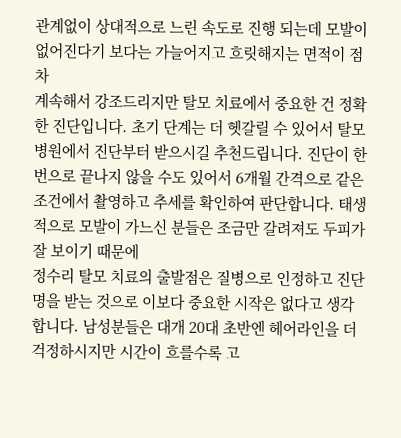관계없이 상대적으로 느린 속도로 진행 되는데 모발이 없어진다기 보다는 가늘어지고 흐릿해지는 면적이 점차
계속해서 강조드리지만 탈모 치료에서 중요한 건 정확한 진단입니다. 초기 단계는 더 헷갈릴 수 있어서 탈모병원에서 진단부터 받으시길 추천드립니다. 진단이 한번으로 끝나지 않을 수도 있어서 6개월 간격으로 같은 조건에서 촬영하고 추세를 확인하여 판단합니다. 태생적으로 모발이 가느신 분들은 조금만 갈려져도 두피가 잘 보이기 때문에
정수리 탈모 치료의 출발점은 질병으로 인정하고 진단명을 받는 것으로 이보다 중요한 시작은 없다고 생각합니다. 남성분들은 대개 20대 초반엔 헤어라인을 더 걱정하시지만 시간이 흐를수록 고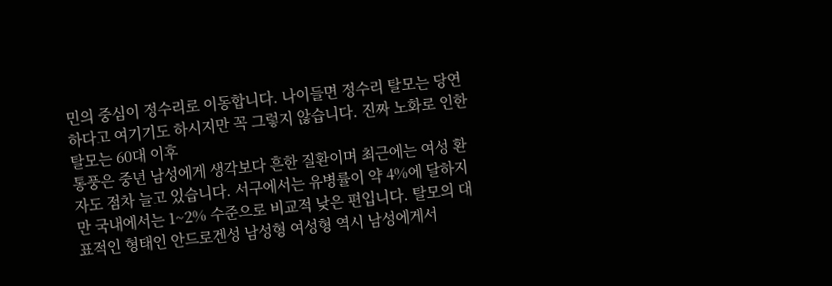민의 중심이 정수리로 이동합니다. 나이들면 정수리 탈모는 당연하다고 여기기도 하시지만 꼭 그렇지 않습니다. 진짜 노화로 인한 탈모는 60대 이후
통풍은 중년 남성에게 생각보다 흔한 질환이며 최근에는 여성 환자도 점차 늘고 있습니다. 서구에서는 유병률이 약 4%에 달하지만 국내에서는 1~2% 수준으로 비교적 낮은 편입니다. 탈모의 대표적인 형태인 안드로겐성 남성형 여성형 역시 남성에게서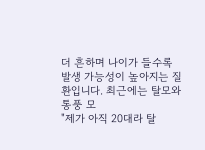더 흔하며 나이가 들수록 발생 가능성이 높아지는 질환입니다. 최근에는 탈모와 통풍 모
"제가 아직 20대라 탈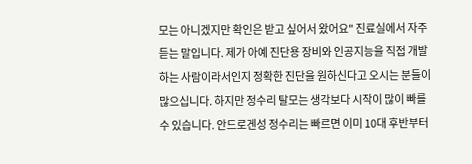모는 아니겠지만 확인은 받고 싶어서 왔어요" 진료실에서 자주 듣는 말입니다. 제가 아예 진단용 장비와 인공지능을 직접 개발하는 사람이라서인지 정확한 진단을 원하신다고 오시는 분들이 많으십니다. 하지만 정수리 탈모는 생각보다 시작이 많이 빠를 수 있습니다. 안드로겐성 정수리는 빠르면 이미 10대 후반부터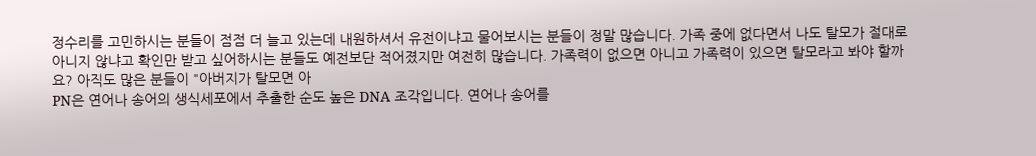정수리를 고민하시는 분들이 점점 더 늘고 있는데 내원하셔서 유전이냐고 물어보시는 분들이 정말 많습니다. 가족 중에 없다면서 나도 탈모가 절대로 아니지 않냐고 확인만 받고 싶어하시는 분들도 예전보단 적어졌지만 여전히 많습니다. 가족력이 없으면 아니고 가족력이 있으면 탈모라고 봐야 할까요? 아직도 많은 분들이 "아버지가 탈모면 아
PN은 연어나 송어의 생식세포에서 추출한 순도 높은 DNA 조각입니다. 연어나 송어를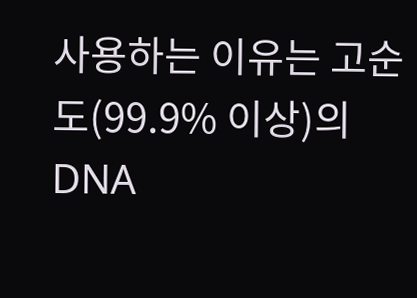사용하는 이유는 고순도(99.9% 이상)의 DNA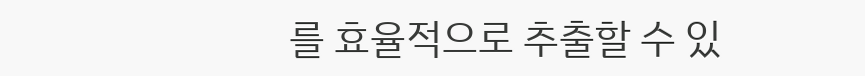를 효율적으로 추출할 수 있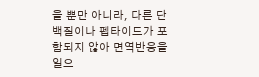을 뿐만 아니라, 다른 단백질이나 펩타이드가 포함되지 않아 면역반응을 일으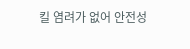킬 염려가 없어 안전성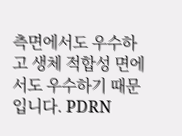측면에서도 우수하고 생체 적합성 면에서도 우수하기 때문입니다. PDRN